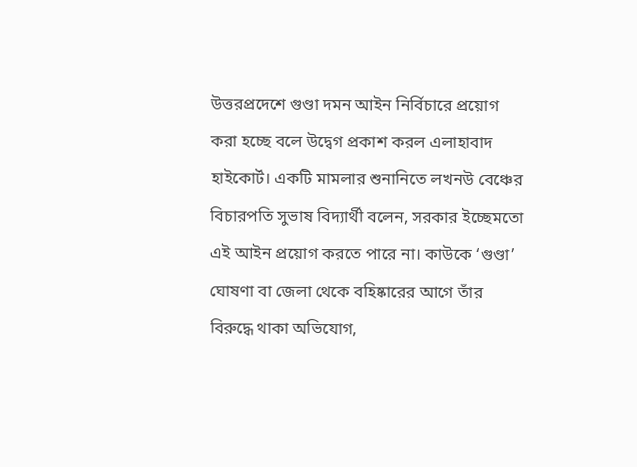উত্তরপ্রদেশে গুণ্ডা দমন আইন নির্বিচারে প্রয়োগ করা হচ্ছে বলে উদ্বেগ প্রকাশ করল এলাহাবাদ হাইকোর্ট। একটি মামলার শুনানিতে লখনউ বেঞ্চের বিচারপতি সুভাষ বিদ্যার্থী বলেন, সরকার ইচ্ছেমতো এই আইন প্রয়োগ করতে পারে না। কাউকে ‘গুণ্ডা’ ঘোষণা বা জেলা থেকে বহিষ্কারের আগে তাঁর বিরুদ্ধে থাকা অভিযোগ,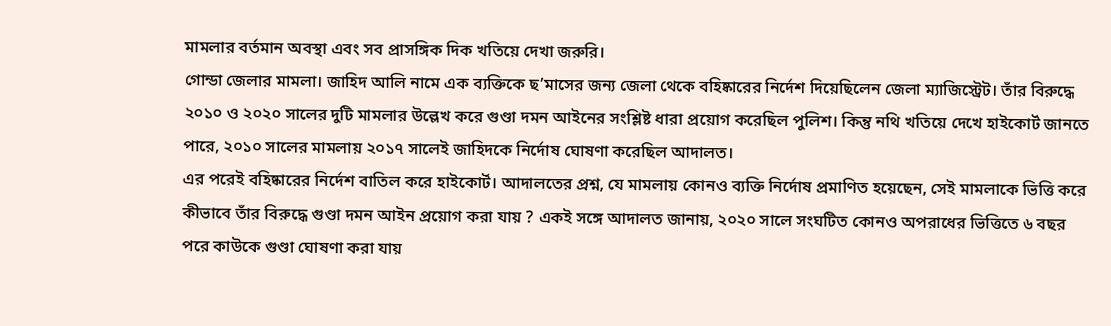মামলার বর্তমান অবস্থা এবং সব প্রাসঙ্গিক দিক খতিয়ে দেখা জরুরি।
গোন্ডা জেলার মামলা। জাহিদ আলি নামে এক ব্যক্তিকে ছ’মাসের জন্য জেলা থেকে বহিষ্কারের নির্দেশ দিয়েছিলেন জেলা ম্যাজিস্ট্রেট। তাঁর বিরুদ্ধে ২০১০ ও ২০২০ সালের দুটি মামলার উল্লেখ করে গুণ্ডা দমন আইনের সংশ্লিষ্ট ধারা প্রয়োগ করেছিল পুলিশ। কিন্তু নথি খতিয়ে দেখে হাইকোর্ট জানতে পারে, ২০১০ সালের মামলায় ২০১৭ সালেই জাহিদকে নির্দোষ ঘোষণা করেছিল আদালত।
এর পরেই বহিষ্কারের নির্দেশ বাতিল করে হাইকোর্ট। আদালতের প্রশ্ন, যে মামলায় কোনও ব্যক্তি নির্দোষ প্রমাণিত হয়েছেন, সেই মামলাকে ভিত্তি করে কীভাবে তাঁর বিরুদ্ধে গুণ্ডা দমন আইন প্রয়োগ করা যায় ? একই সঙ্গে আদালত জানায়, ২০২০ সালে সংঘটিত কোনও অপরাধের ভিত্তিতে ৬ বছর পরে কাউকে গুণ্ডা ঘোষণা করা যায়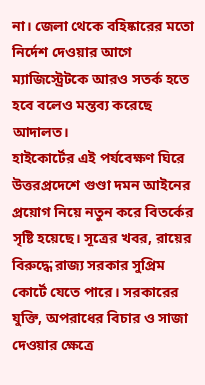না। জেলা থেকে বহিষ্কারের মতো নির্দেশ দেওয়ার আগে ম্যাজিস্ট্রেটকে আরও সতর্ক হতে হবে বলেও মন্তব্য করেছে আদালত।
হাইকোর্টের এই পর্যবেক্ষণ ঘিরে উত্তরপ্রদেশে গুণ্ডা দমন আইনের প্রয়োগ নিয়ে নতুন করে বিতর্কের সৃষ্টি হয়েছে। সূত্রের খবর, রায়ের বিরুদ্ধে রাজ্য সরকার সুপ্রিম কোর্টে যেতে পারে। সরকারের যুক্তি, অপরাধের বিচার ও সাজা দেওয়ার ক্ষেত্রে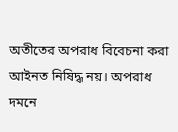অতীতের অপরাধ বিবেচনা করা আইনত নিষিদ্ধ নয়। অপরাধ দমনে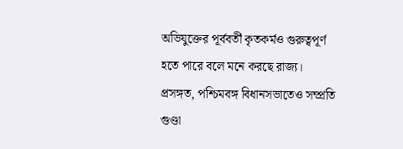অভিযুক্তের পূর্ববর্তী কৃতকর্মও গুরুত্বপূর্ণ হতে পারে বলে মনে করছে রাজ্য।
প্রসঙ্গত, পশ্চিমবঙ্গ বিধানসভাতেও সম্প্রতি গুণ্ডা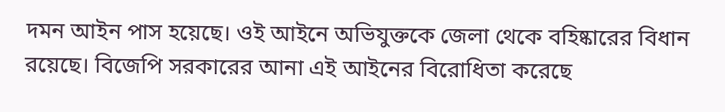দমন আইন পাস হয়েছে। ওই আইনে অভিযুক্তকে জেলা থেকে বহিষ্কারের বিধান রয়েছে। বিজেপি সরকারের আনা এই আইনের বিরোধিতা করেছে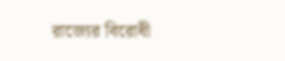রাজ্যের বিরোধী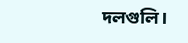দলগুলি।